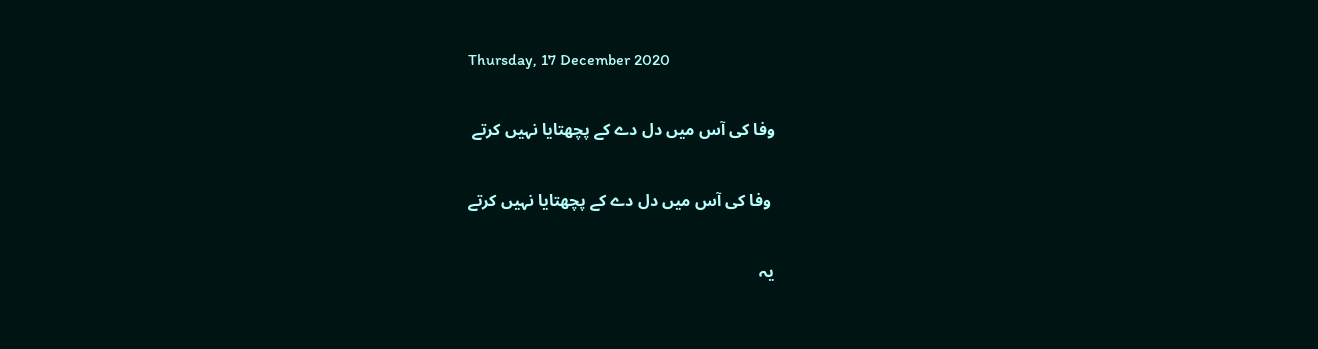Thursday, 17 December 2020

وفا کی آس میں دل دے کے پچھتایا نہیں کرتے

 وفا کی آس میں دل دے کے پچھتایا نہیں کرتے

یہ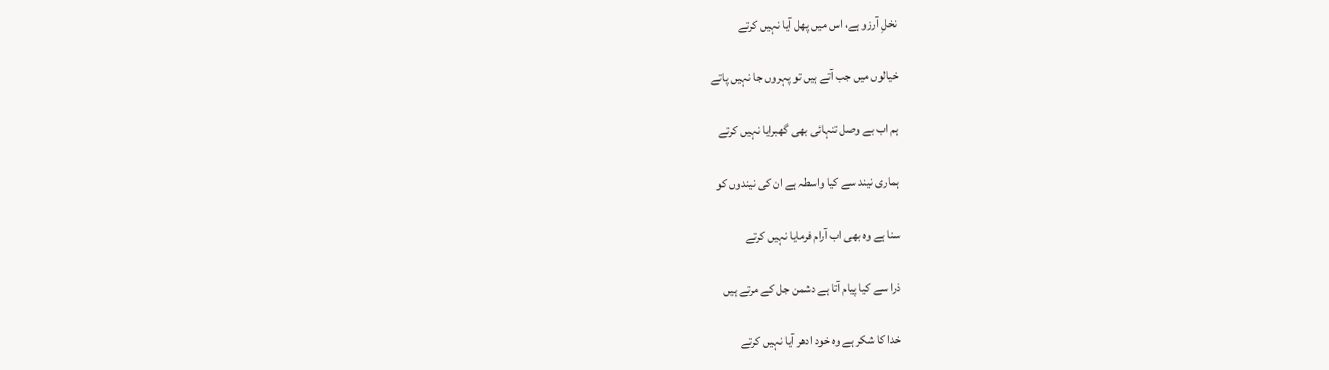نخلِ آرزو ہے، اس میں پھل آیا نہیں کرتے

خیالوں میں جب آتے ہیں تو پہروں جا نہیں پاتے

ہم اب بے وصل تنہائی بھی گھبرایا نہیں کرتے

ہماری نیند سے کیا واسطہ ہے ان کی نیندوں کو

سنا ہے وہ بھی اب آرام فرمایا نہیں کرتے

ذرا سے کیا پیام آتا ہے دشمن جل کے مرتے ہیں

خدا کا شکر ہے وہ خود ادھر آیا نہیں کرتے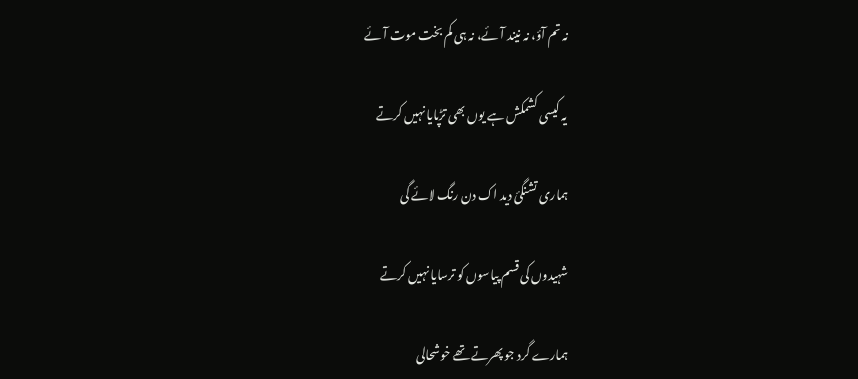نہ تم آؤ، نہ نیند آئے، نہ ہی کم بخت موت آئے

یہ کیسی کشمکش ہے یوں بھی تڑپایا نہیں کرتے

ہماری تشنگیٔ دید اک دن رنگ لائے گی

شہیدوں کی قسم پیاسوں کو ترسایا نہیں کرتے

ہمارے گرد جو پھرتے تھے خوشحالی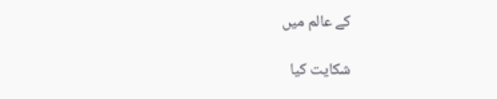کے عالم میں

شکایت کیا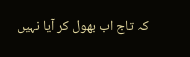کہ تاج اب بھول کر آیا نہیں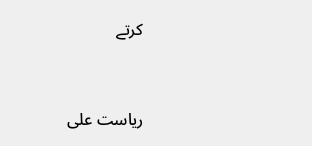کرتے


ریاست علی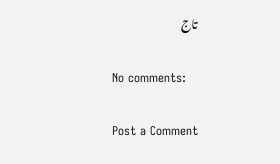تاج

No comments:

Post a Comment